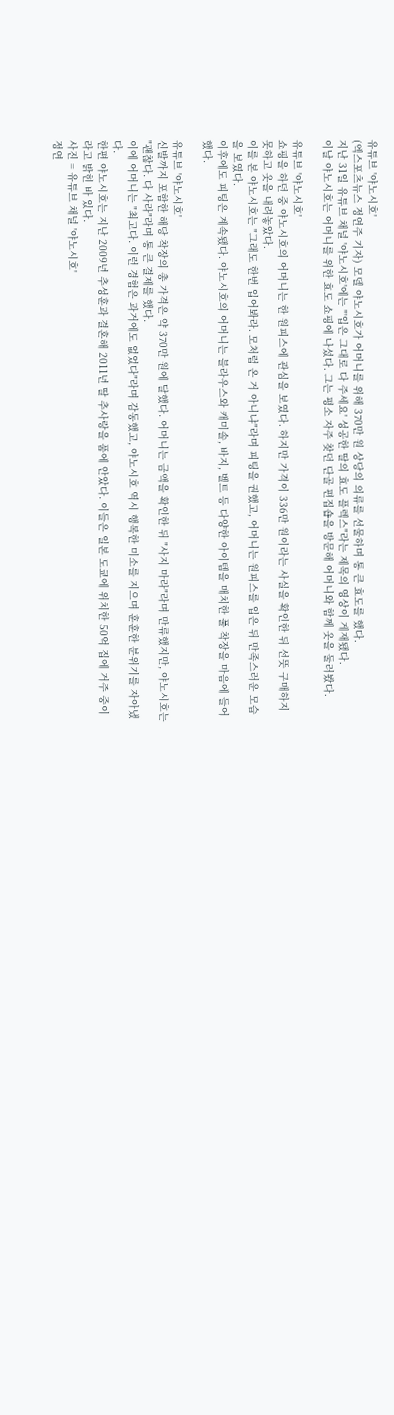유튜브 '야노시호'
(엑스포츠뉴스 정연주 기자) 모델 야노시호가 어머니를 위해 370만 원 상당의 의류를 선물하며 통 큰 효도를 했다.
지난 31일 유튜브 채널 '야노시호'에는 "'입은 그대로 다 주세요' 성공한 딸의 효도 플렉스"라는 제목의 영상이 게재됐다.
이날 야노시호는 어머니를 위한 효도 쇼핑에 나섰다. 그는 평소 자주 찾던 단골 편집숍을 방문해 어머니와 함께 옷을 둘러봤다.

유튜브 '야노시호'
쇼핑을 하던 중 야노시호의 어머니는 한 원피스에 관심을 보였다. 하지만 가격이 336만 원이라는 사실을 확인한 뒤 선뜻 구매하지 못하고 옷을 내려놓았다.
이를 본 야노시호는 "그래도 한번 입어봐라. 모처럼 온 거 아니냐"라며 피팅을 권했고, 어머니는 원피스를 입은 뒤 만족스러운 모습을 보였다.
이후에도 피팅은 계속됐다. 야노시호의 어머니는 블라우스와 캐미솔, 바지, 벨트 등 다양한 아이템을 매치한 풀 착장을 마음에 들어 했다.

유튜브 '야노시호'
신발까지 포함한 해당 착장의 총 가격은 약 370만 원에 달했다. 어머니는 금액을 확인한 뒤 "사지 마라"라며 만류했지만, 야노시호는 "괜찮다. 다 사라"라며 통 큰 결제를 했다.
이에 어머니는 "최고다. 이런 경험은 과거에도 없었다"라며 감동했고, 야노시호 역시 행복한 미소를 지으며 훈훈한 분위기를 자아냈다.
한편 야노시호는 지난 2009년 추성훈과 결혼해 2011년 딸 추사랑을 품에 안았다. 이들은 일본 도쿄에 위치한 50억 집에 거주 중이라고 밝힌 바 있다.
사진 = 유튜브 채널 '야노시호'
정연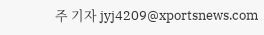주 기자 jyj4209@xportsnews.com